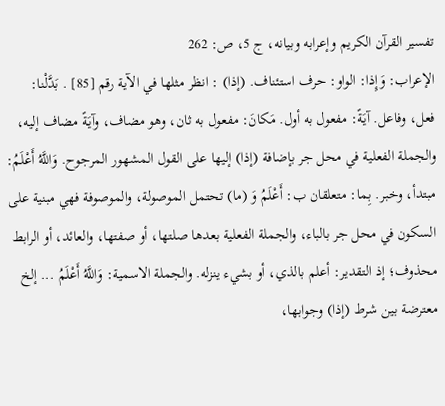تفسير القرآن الكريم وإعرابه وبيانه، ج 5، ص: 262
الإعراب: وَإِذا: الواو: حرف استئناف. (إذا) : انظر مثلها في الآية رقم [85] . بَدَّلْنا: فعل، وفاعل. آيَةً: مفعول به أول. مَكانَ: مفعول به ثان، وهو مضاف، وآيَةً مضاف إليه، والجملة الفعلية في محل جر بإضافة (إذا) إليها على القول المشهور المرجوح. وَاللَّهُ أَعْلَمُ: مبتدأ، وخبر. بِما: متعلقان ب: أَعْلَمُ وَ (ما) تحتمل الموصولة، والموصوفة فهي مبنية على السكون في محل جر بالباء، والجملة الفعلية بعدها صلتها، أو صفتها، والعائد، أو الرابط محذوف؛ إذ التقدير: أعلم بالذي، أو بشيء ينزله. والجملة الاسمية: وَاللَّهُ أَعْلَمُ ... إلخ معترضة بين شرط (إذا) وجوابها،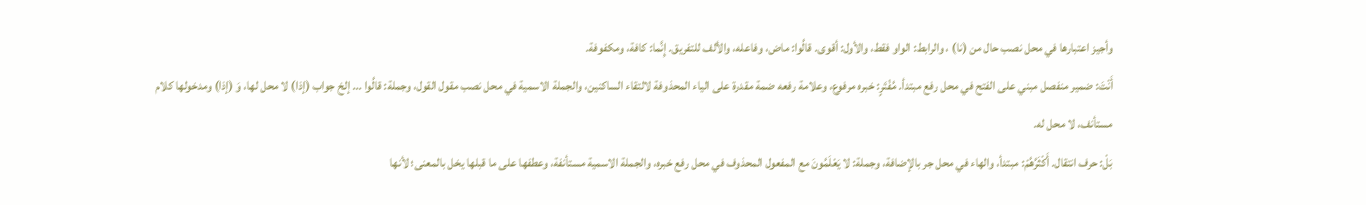وأجيز اعتبارها في محل نصب حال من (نا) ، والرابط: الواو فقط، والأول: أقوى. قالُوا: ماض، وفاعله، والألف للتفريق. إِنَّما: كافة، ومكفوفة.
أَنْتَ: ضمير منفصل مبني على الفتح في محل رفع مبتدأ. مُفْتَرٍ: خبره مرفوع، وعلامة رفعه ضمة مقدرة على الياء المحذوفة لالتقاء الساكنين، والجملة الاسمية في محل نصب مقول القول، وجملة: قالُوا ... إلخ جواب (إذا) لا محل لها، وَ (إذا) ومدخولها كلام مستأنف، لا محل له.
بَلْ: حرف انتقال. أَكْثَرُهُمْ: مبتدأ، والهاء في محل جر بالإضافة، وجملة: لا يَعْلَمُونَ مع المفعول المحذوف في محل رفع خبره، والجملة الاسمية مستأنفة، وعطفها على ما قبلها يخل بالمعنى؛ لأنها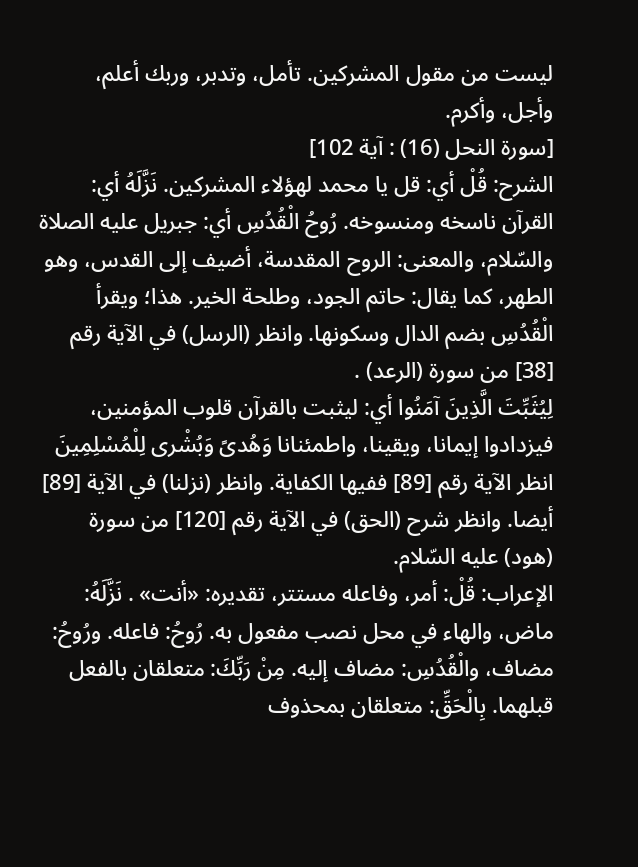ليست من مقول المشركين. تأمل، وتدبر، وربك أعلم، وأجل، وأكرم.
[سورة النحل (16) : آية 102]
الشرح: قُلْ أي: قل يا محمد لهؤلاء المشركين. نَزَّلَهُ أي: القرآن ناسخه ومنسوخه. رُوحُ الْقُدُسِ أي: جبريل عليه الصلاة والسّلام، والمعنى: الروح المقدسة، أضيف إلى القدس، وهو الطهر، كما يقال: حاتم الجود، وطلحة الخير. هذا؛ ويقرأ الْقُدُسِ بضم الدال وسكونها. وانظر (الرسل) في الآية رقم [38] من سورة (الرعد) .
لِيُثَبِّتَ الَّذِينَ آمَنُوا أي: ليثبت بالقرآن قلوب المؤمنين، فيزدادوا إيمانا، ويقينا، واطمئنانا وَهُدىً وَبُشْرى لِلْمُسْلِمِينَ انظر الآية رقم [89] ففيها الكفاية. وانظر (نزلنا) في الآية [89] أيضا. وانظر شرح (الحق) في الآية رقم [120] من سورة (هود) عليه السّلام.
الإعراب: قُلْ: أمر، وفاعله مستتر، تقديره: «أنت» . نَزَّلَهُ: ماض، والهاء في محل نصب مفعول به. رُوحُ: فاعله. ورُوحُ: مضاف، والْقُدُسِ: مضاف إليه. مِنْ رَبِّكَ: متعلقان بالفعل قبلهما. بِالْحَقِّ: متعلقان بمحذوف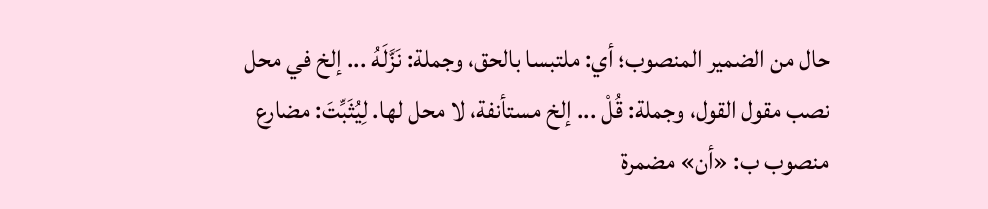حال من الضمير المنصوب؛ أي: ملتبسا بالحق، وجملة: نَزَّلَهُ ... إلخ في محل نصب مقول القول، وجملة: قُلْ ... إلخ مستأنفة، لا محل لها. لِيُثَبِّتَ: مضارع منصوب ب: «أن» مضمرة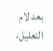بعد لام التعليل،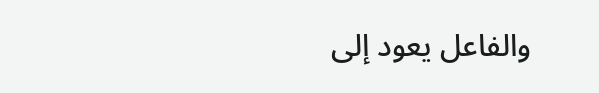والفاعل يعود إلى